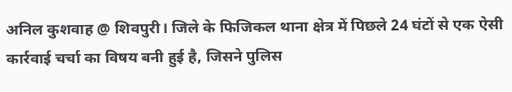अनिल कुशवाह @ शिवपुरी। जिले के फिजिकल थाना क्षेत्र में पिछले 24 घंटों से एक ऐसी कार्रवाई चर्चा का विषय बनी हुई है, जिसने पुलिस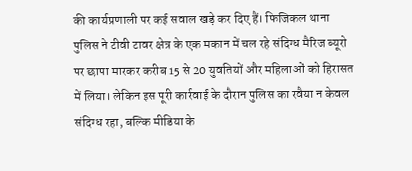की कार्यप्रणाली पर कई सवाल खड़े कर दिए हैं। फिजिकल थाना पुलिस ने टीवी टावर क्षेत्र के एक मकान में चल रहे संदिग्ध मैरिज ब्यूरो पर छापा मारकर करीब 15 से 20 युवतियों और महिलाओं को हिरासत में लिया। लेकिन इस पूरी कार्रवाई के दौरान पुलिस का रवैया न केवल संदिग्ध रहा, बल्कि मीडिया के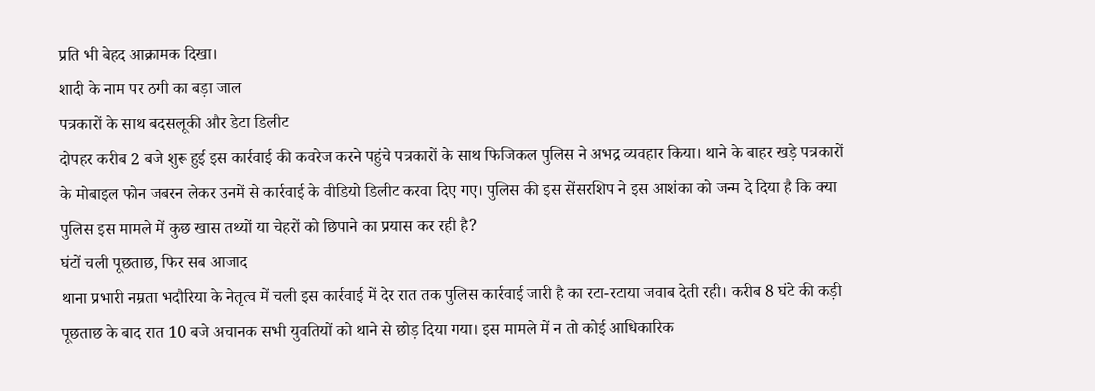प्रति भी बेहद आक्रामक दिखा।
शादी के नाम पर ठगी का बड़ा जाल
पत्रकारों के साथ बदसलूकी और डेटा डिलीट
दोपहर करीब 2 बजे शुरू हुई इस कार्रवाई की कवरेज करने पहुंचे पत्रकारों के साथ फिजिकल पुलिस ने अभद्र व्यवहार किया। थाने के बाहर खड़े पत्रकारों के मोबाइल फोन जबरन लेकर उनमें से कार्रवाई के वीडियो डिलीट करवा दिए गए। पुलिस की इस सेंसरशिप ने इस आशंका को जन्म दे दिया है कि क्या पुलिस इस मामले में कुछ खास तथ्यों या चेहरों को छिपाने का प्रयास कर रही है?
घंटों चली पूछताछ, फिर सब आजाद
थाना प्रभारी नम्रता भदौरिया के नेतृत्व में चली इस कार्रवाई में देर रात तक पुलिस कार्रवाई जारी है का रटा-रटाया जवाब देती रही। करीब 8 घंटे की कड़ी पूछताछ के बाद रात 10 बजे अचानक सभी युवतियों को थाने से छोड़ दिया गया। इस मामले में न तो कोई आधिकारिक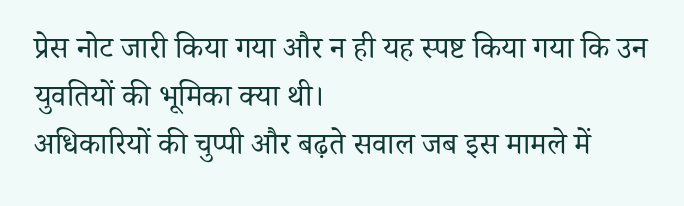प्रेस नोट जारी किया गया और न ही यह स्पष्ट किया गया कि उन युवतियों की भूमिका क्या थी।
अधिकारियों की चुप्पी और बढ़ते सवाल जब इस मामले में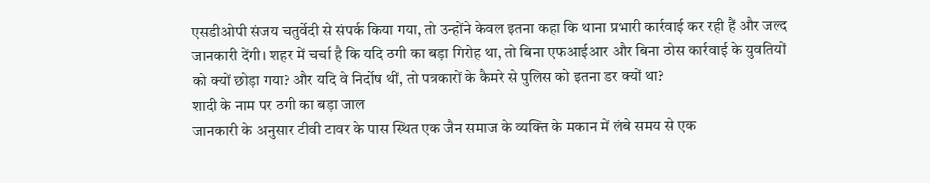एसडीओपी संजय चतुर्वेदी से संपर्क किया गया, तो उन्होंने केवल इतना कहा कि थाना प्रभारी कार्रवाई कर रही हैं और जल्द जानकारी देंगी। शहर में चर्चा है कि यदि ठगी का बड़ा गिरोह था, तो बिना एफआईआर और बिना ठोस कार्रवाई के युवतियों को क्यों छोड़ा गया? और यदि वे निर्दोष थीं, तो पत्रकारों के कैमरे से पुलिस को इतना डर क्यों था?
शादी के नाम पर ठगी का बड़ा जाल
जानकारी के अनुसार टीवी टावर के पास स्थित एक जैन समाज के व्यक्ति के मकान में लंबे समय से एक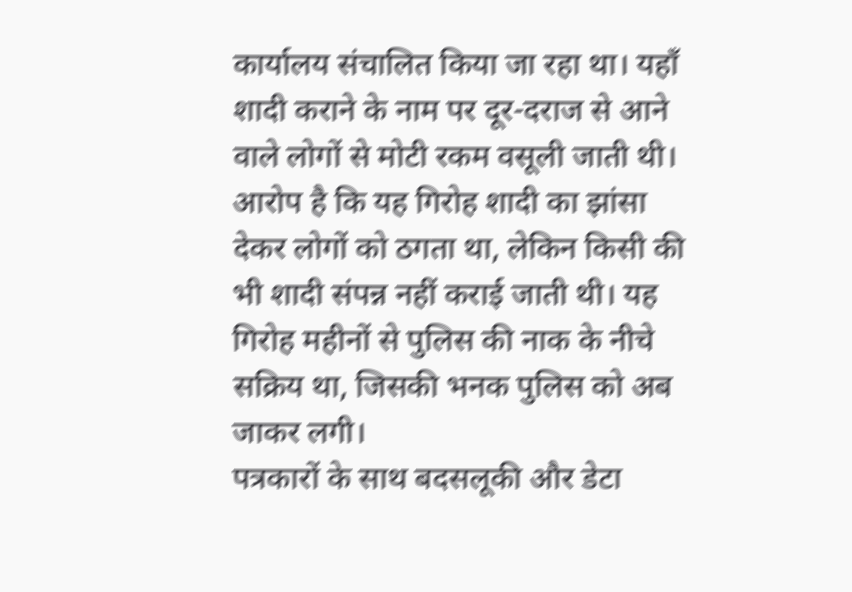कार्यालय संचालित किया जा रहा था। यहाँ शादी कराने के नाम पर दूर-दराज से आने वाले लोगों से मोटी रकम वसूली जाती थी। आरोप है कि यह गिरोह शादी का झांसा देकर लोगों को ठगता था, लेकिन किसी की भी शादी संपन्न नहीं कराई जाती थी। यह गिरोह महीनों से पुलिस की नाक के नीचे सक्रिय था, जिसकी भनक पुलिस को अब जाकर लगी।
पत्रकारों के साथ बदसलूकी और डेटा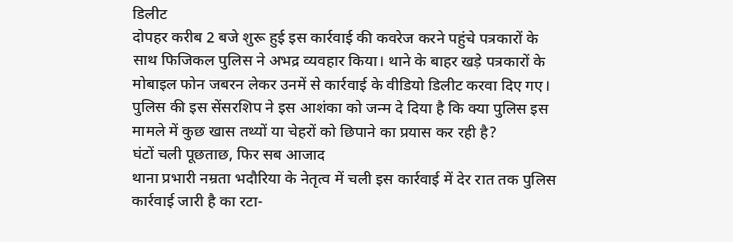डिलीट
दोपहर करीब 2 बजे शुरू हुई इस कार्रवाई की कवरेज करने पहुंचे पत्रकारों के साथ फिजिकल पुलिस ने अभद्र व्यवहार किया। थाने के बाहर खड़े पत्रकारों के मोबाइल फोन जबरन लेकर उनमें से कार्रवाई के वीडियो डिलीट करवा दिए गए। पुलिस की इस सेंसरशिप ने इस आशंका को जन्म दे दिया है कि क्या पुलिस इस मामले में कुछ खास तथ्यों या चेहरों को छिपाने का प्रयास कर रही है?
घंटों चली पूछताछ, फिर सब आजाद
थाना प्रभारी नम्रता भदौरिया के नेतृत्व में चली इस कार्रवाई में देर रात तक पुलिस कार्रवाई जारी है का रटा-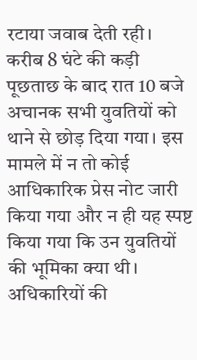रटाया जवाब देती रही। करीब 8 घंटे की कड़ी पूछताछ के बाद रात 10 बजे अचानक सभी युवतियों को थाने से छोड़ दिया गया। इस मामले में न तो कोई आधिकारिक प्रेस नोट जारी किया गया और न ही यह स्पष्ट किया गया कि उन युवतियों की भूमिका क्या थी।
अधिकारियों की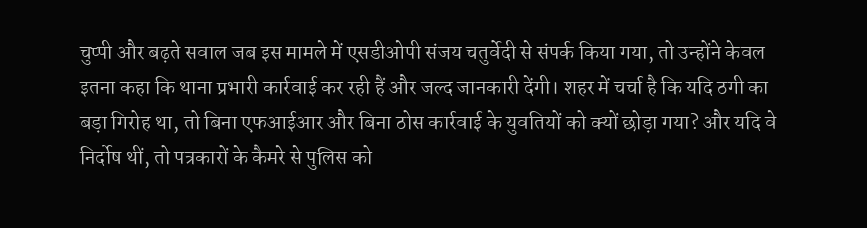चुप्पी और बढ़ते सवाल जब इस मामले में एसडीओपी संजय चतुर्वेदी से संपर्क किया गया, तो उन्होंने केवल इतना कहा कि थाना प्रभारी कार्रवाई कर रही हैं और जल्द जानकारी देंगी। शहर में चर्चा है कि यदि ठगी का बड़ा गिरोह था, तो बिना एफआईआर और बिना ठोस कार्रवाई के युवतियों को क्यों छोड़ा गया? और यदि वे निर्दोष थीं, तो पत्रकारों के कैमरे से पुलिस को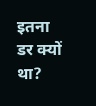इतना डर क्यों था?